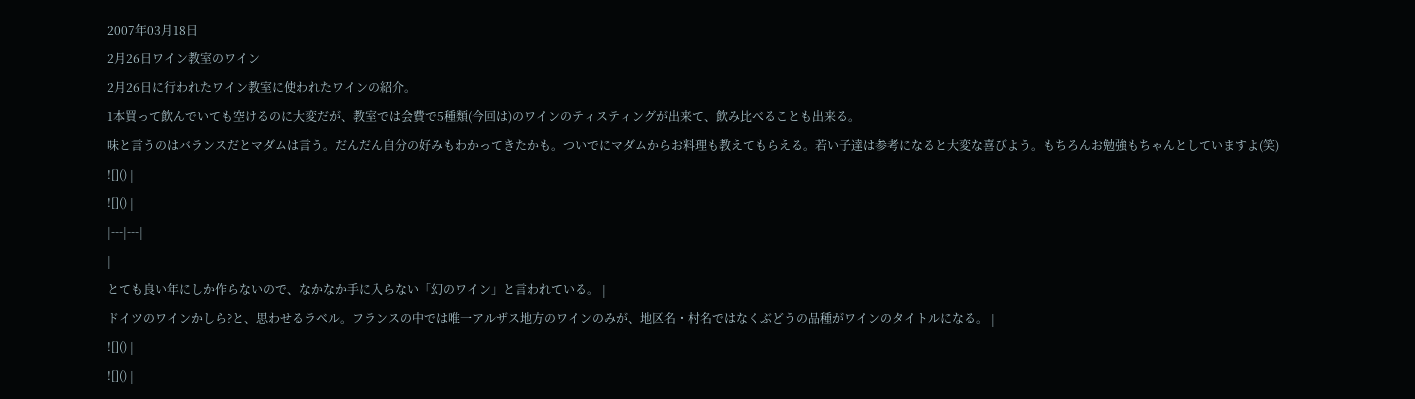2007年03月18日
2月26日ワイン教室のワイン
2月26日に行われたワイン教室に使われたワインの紹介。
1本買って飲んでいても空けるのに大変だが、教室では会費で5種類(今回は)のワインのティスティングが出来て、飲み比べることも出来る。
味と言うのはバランスだとマダムは言う。だんだん自分の好みもわかってきたかも。ついでにマダムからお料理も教えてもらえる。若い子達は参考になると大変な喜びよう。もちろんお勉強もちゃんとしていますよ(笑)
![]() |
![]() |
|---|---|
|
とても良い年にしか作らないので、なかなか手に入らない「幻のワイン」と言われている。 |
ドイツのワインかしら?と、思わせるラベル。フランスの中では唯一アルザス地方のワインのみが、地区名・村名ではなくぶどうの品種がワインのタイトルになる。 |
![]() |
![]() |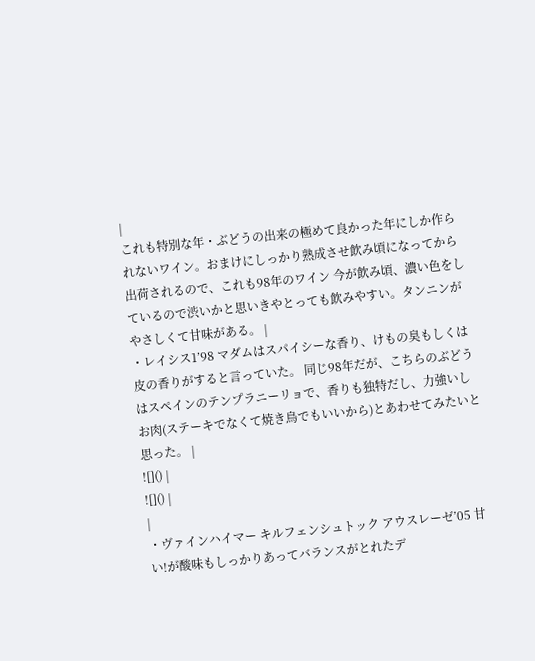|
これも特別な年・ぶどうの出来の極めて良かった年にしか作られないワイン。おまけにしっかり熟成させ飲み頃になってから出荷されるので、これも98年のワイン 今が飲み頃、濃い色をしているので渋いかと思いきやとっても飲みやすい。タンニンがやさしくて甘味がある。 |
・レイシス1’98 マダムはスパイシーな香り、けもの臭もしくは皮の香りがすると言っていた。 同じ98年だが、こちらのぶどうはスペインのテンプラニーリョで、香りも独特だし、力強いしお肉(ステーキでなくて焼き鳥でもいいから)とあわせてみたいと思った。 |
![]() |
![]() |
|
・ヴァインハイマー キルフェンシュトック アウスレーゼ’05 甘い!が酸味もしっかりあってバランスがとれたデ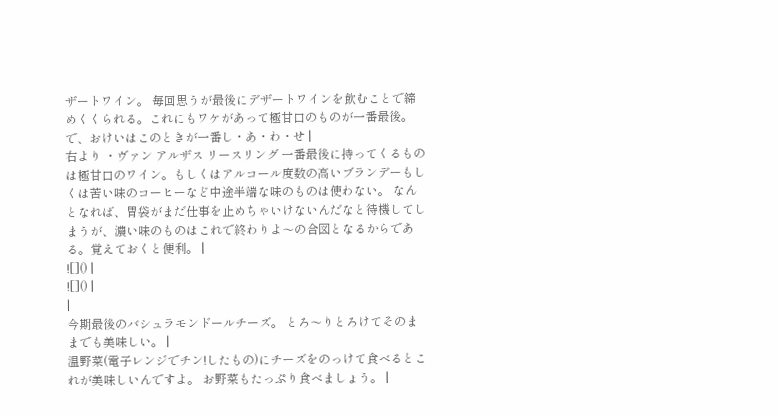ザートワイン。 毎回思うが最後にデザートワインを飲むことで締めくくられる。これにもワケがあって極甘口のものが一番最後。で、おけいはこのときが一番し・あ・わ・せ |
右より ・ヴァン アルザス リースリング 一番最後に持ってくるものは極甘口のワイン。もしくはアルコール度数の高いブランデーもしくは苦い味のコーヒーなど中途半端な味のものは使わない。 なんとなれば、胃袋がまだ仕事を止めちゃいけないんだなと待機してしまうが、濃い味のものはこれで終わりよ〜の合図となるからである。覚えておくと便利。 |
![]() |
![]() |
|
今期最後のバシュラモンドールチーズ。 とろ〜りとろけてそのままでも美味しい。 |
温野菜(電子レンジでチン!したもの)にチーズをのっけて食べるとこれが美味しいんですよ。 お野菜もたっぷり食べましょう。 |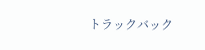トラックバック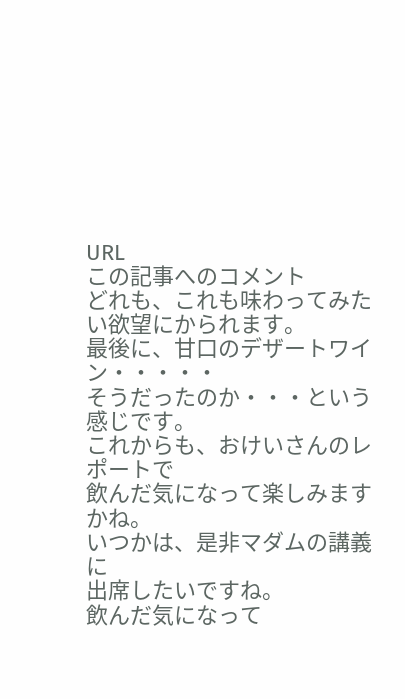URL
この記事へのコメント
どれも、これも味わってみたい欲望にかられます。
最後に、甘口のデザートワイン・・・・・
そうだったのか・・・という感じです。
これからも、おけいさんのレポートで
飲んだ気になって楽しみますかね。
いつかは、是非マダムの講義に
出席したいですね。
飲んだ気になって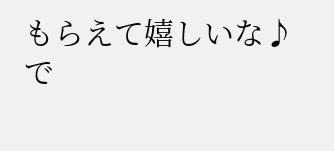もらえて嬉しいな♪
で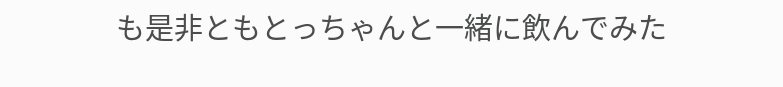も是非ともとっちゃんと一緒に飲んでみた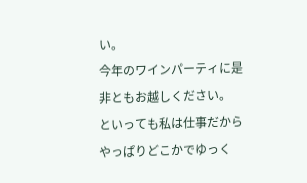い。
今年のワインパーティに是非ともお越しください。
といっても私は仕事だからやっぱりどこかでゆっく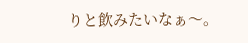りと飲みたいなぁ〜。